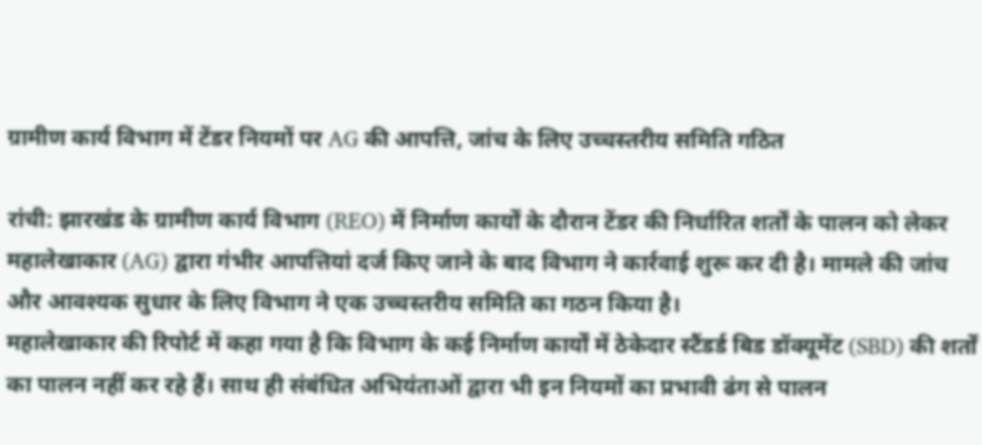ग्रामीण कार्य विभाग में टेंडर नियमों पर AG की आपत्ति, जांच के लिए उच्चस्तरीय समिति गठित

रांची: झारखंड के ग्रामीण कार्य विभाग (REO) में निर्माण कार्यों के दौरान टेंडर की निर्धारित शर्तों के पालन को लेकर महालेखाकार (AG) द्वारा गंभीर आपत्तियां दर्ज किए जाने के बाद विभाग ने कार्रवाई शुरू कर दी है। मामले की जांच और आवश्यक सुधार के लिए विभाग ने एक उच्चस्तरीय समिति का गठन किया है।
महालेखाकार की रिपोर्ट में कहा गया है कि विभाग के कई निर्माण कार्यों में ठेकेदार स्टैंडर्ड बिड डॉक्यूमेंट (SBD) की शर्तों का पालन नहीं कर रहे हैं। साथ ही संबंधित अभियंताओं द्वारा भी इन नियमों का प्रभावी ढंग से पालन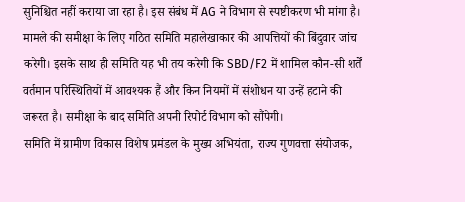सुनिश्चित नहीं कराया जा रहा है। इस संबंध में AG ने विभाग से स्पष्टीकरण भी मांगा है।
मामले की समीक्षा के लिए गठित समिति महालेखाकार की आपत्तियों की बिंदुवार जांच करेगी। इसके साथ ही समिति यह भी तय करेगी कि SBD/F2 में शामिल कौन-सी शर्तें वर्तमान परिस्थितियों में आवश्यक हैं और किन नियमों में संशोधन या उन्हें हटाने की जरूरत है। समीक्षा के बाद समिति अपनी रिपोर्ट विभाग को सौंपेगी।
समिति में ग्रामीण विकास विशेष प्रमंडल के मुख्य अभियंता, राज्य गुणवत्ता संयोजक,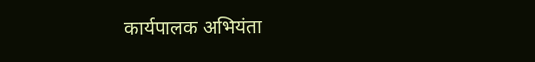कार्यपालक अभियंता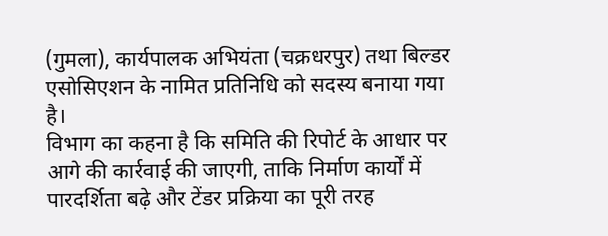(गुमला), कार्यपालक अभियंता (चक्रधरपुर) तथा बिल्डर एसोसिएशन के नामित प्रतिनिधि को सदस्य बनाया गया है।
विभाग का कहना है कि समिति की रिपोर्ट के आधार पर आगे की कार्रवाई की जाएगी, ताकि निर्माण कार्यों में पारदर्शिता बढ़े और टेंडर प्रक्रिया का पूरी तरह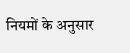नियमों के अनुसार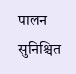पालन सुनिश्चित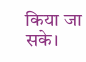किया जा सके।